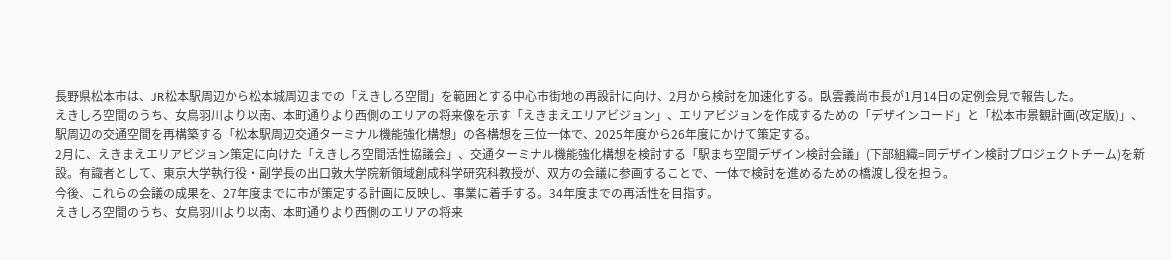長野県松本市は、JR松本駅周辺から松本城周辺までの「えきしろ空間」を範囲とする中心市街地の再設計に向け、2月から検討を加速化する。臥雲義尚市長が1月14日の定例会見で報告した。
えきしろ空間のうち、女鳥羽川より以南、本町通りより西側のエリアの将来像を示す「えきまえエリアビジョン」、エリアビジョンを作成するための「デザインコード」と「松本市景観計画(改定版)」、駅周辺の交通空間を再構築する「松本駅周辺交通ターミナル機能強化構想」の各構想を三位一体で、2025年度から26年度にかけて策定する。
2月に、えきまえエリアビジョン策定に向けた「えきしろ空間活性協議会」、交通ターミナル機能強化構想を検討する「駅まち空間デザイン検討会議」(下部組織=同デザイン検討プロジェクトチーム)を新設。有識者として、東京大学執行役・副学長の出口敦大学院新領域創成科学研究科教授が、双方の会議に参画することで、一体で検討を進めるための橋渡し役を担う。
今後、これらの会議の成果を、27年度までに市が策定する計画に反映し、事業に着手する。34年度までの再活性を目指す。
えきしろ空間のうち、女鳥羽川より以南、本町通りより西側のエリアの将来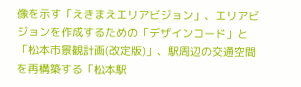像を示す「えきまえエリアビジョン」、エリアビジョンを作成するための「デザインコード」と「松本市景観計画(改定版)」、駅周辺の交通空間を再構築する「松本駅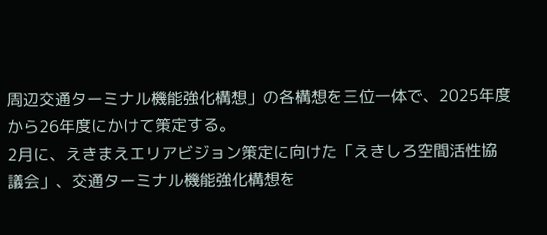周辺交通ターミナル機能強化構想」の各構想を三位一体で、2025年度から26年度にかけて策定する。
2月に、えきまえエリアビジョン策定に向けた「えきしろ空間活性協議会」、交通ターミナル機能強化構想を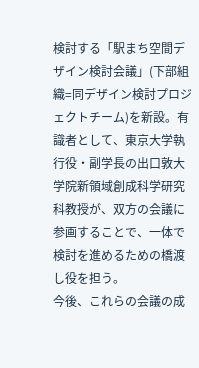検討する「駅まち空間デザイン検討会議」(下部組織=同デザイン検討プロジェクトチーム)を新設。有識者として、東京大学執行役・副学長の出口敦大学院新領域創成科学研究科教授が、双方の会議に参画することで、一体で検討を進めるための橋渡し役を担う。
今後、これらの会議の成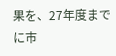果を、27年度までに市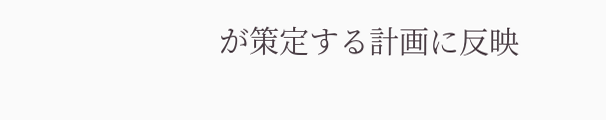が策定する計画に反映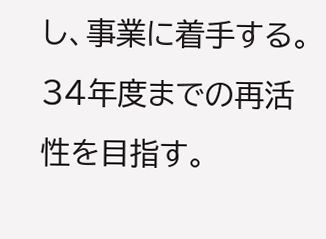し、事業に着手する。34年度までの再活性を目指す。